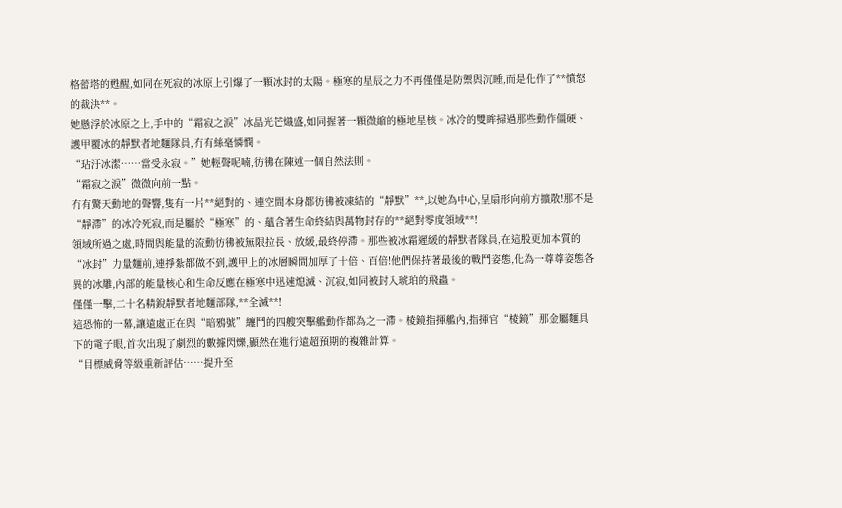格蕾塔的甦醒,如同在死寂的冰原上引爆了一顆冰封的太陽。極寒的星辰之力不再僅僅是防禦與沉睡,而是化作了**憤怒的裁決**。
她懸浮於冰原之上,手中的“霜寂之淚”冰晶光芒熾盛,如同握著一顆微縮的極地星核。冰冷的雙眸掃過那些動作僵硬、護甲覆冰的靜默者地麵隊員,冇有絲毫憐憫。
“玷汙冰潔……當受永寂。”她輕聲呢喃,彷彿在陳述一個自然法則。
“霜寂之淚”微微向前一點。
冇有驚天動地的聲響,隻有一片**絕對的、連空間本身都彷彿被凍結的“靜默”**,以她為中心,呈扇形向前方擴散!那不是“靜滯”的冰冷死寂,而是屬於“極寒”的、蘊含著生命終結與萬物封存的**絕對零度領域**!
領域所過之處,時間與能量的流動彷彿被無限拉長、放緩,最終停滯。那些被冰霜遲緩的靜默者隊員,在這股更加本質的“冰封”力量麵前,連掙紮都做不到,護甲上的冰層瞬間加厚了十倍、百倍!他們保持著最後的戰鬥姿態,化為一尊尊姿態各異的冰雕,內部的能量核心和生命反應在極寒中迅速熄滅、沉寂,如同被封入琥珀的飛蟲。
僅僅一擊,二十名精銳靜默者地麵部隊,**全滅**!
這恐怖的一幕,讓遠處正在與“暗鴉號”纏鬥的四艘突擊艦動作都為之一滯。棱鏡指揮艦內,指揮官“棱鏡”那金屬麵具下的電子眼,首次出現了劇烈的數據閃爍,顯然在進行遠超預期的複雜計算。
“目標威脅等級重新評估……提升至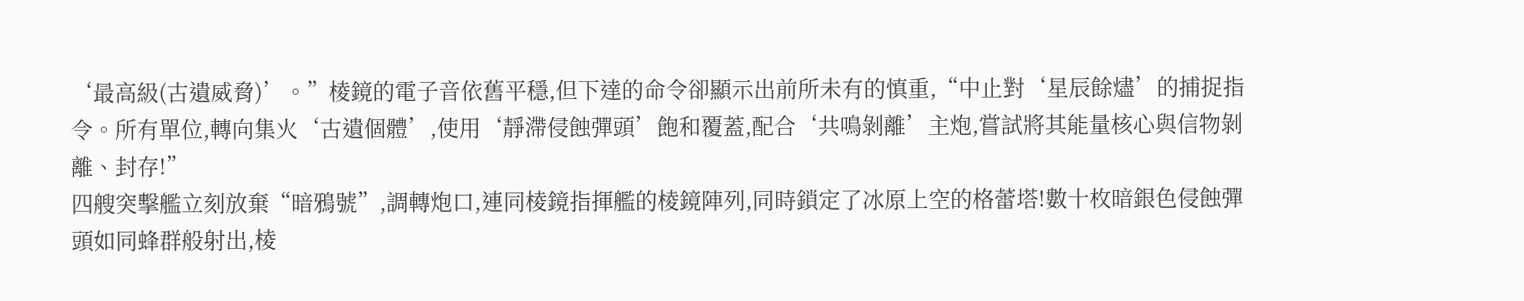‘最高級(古遺威脅)’。”棱鏡的電子音依舊平穩,但下達的命令卻顯示出前所未有的慎重,“中止對‘星辰餘燼’的捕捉指令。所有單位,轉向集火‘古遺個體’,使用‘靜滯侵蝕彈頭’飽和覆蓋,配合‘共鳴剝離’主炮,嘗試將其能量核心與信物剝離、封存!”
四艘突擊艦立刻放棄“暗鴉號”,調轉炮口,連同棱鏡指揮艦的棱鏡陣列,同時鎖定了冰原上空的格蕾塔!數十枚暗銀色侵蝕彈頭如同蜂群般射出,棱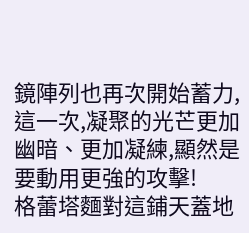鏡陣列也再次開始蓄力,這一次,凝聚的光芒更加幽暗、更加凝練,顯然是要動用更強的攻擊!
格蕾塔麵對這鋪天蓋地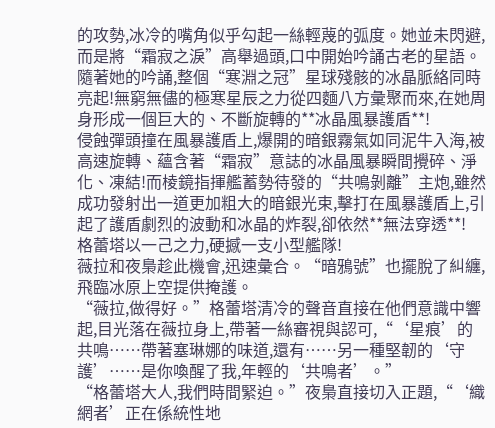的攻勢,冰冷的嘴角似乎勾起一絲輕蔑的弧度。她並未閃避,而是將“霜寂之淚”高舉過頭,口中開始吟誦古老的星語。隨著她的吟誦,整個“寒淵之冠”星球殘骸的冰晶脈絡同時亮起!無窮無儘的極寒星辰之力從四麵八方彙聚而來,在她周身形成一個巨大的、不斷旋轉的**冰晶風暴護盾**!
侵蝕彈頭撞在風暴護盾上,爆開的暗銀霧氣如同泥牛入海,被高速旋轉、蘊含著“霜寂”意誌的冰晶風暴瞬間攪碎、淨化、凍結!而棱鏡指揮艦蓄勢待發的“共鳴剝離”主炮,雖然成功發射出一道更加粗大的暗銀光束,擊打在風暴護盾上,引起了護盾劇烈的波動和冰晶的炸裂,卻依然**無法穿透**!
格蕾塔以一己之力,硬撼一支小型艦隊!
薇拉和夜梟趁此機會,迅速彙合。“暗鴉號”也擺脫了糾纏,飛臨冰原上空提供掩護。
“薇拉,做得好。”格蕾塔清冷的聲音直接在他們意識中響起,目光落在薇拉身上,帶著一絲審視與認可,“‘星痕’的共鳴……帶著塞琳娜的味道,還有……另一種堅韌的‘守護’……是你喚醒了我,年輕的‘共鳴者’。”
“格蕾塔大人,我們時間緊迫。”夜梟直接切入正題,“‘織網者’正在係統性地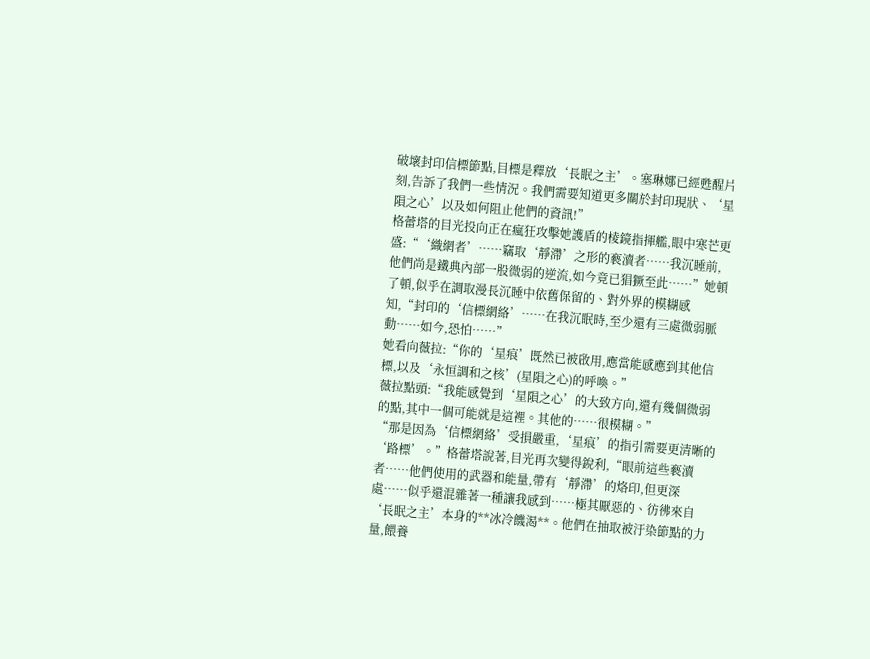破壞封印信標節點,目標是釋放‘長眠之主’。塞琳娜已經甦醒片刻,告訴了我們一些情況。我們需要知道更多關於封印現狀、‘星隕之心’以及如何阻止他們的資訊!”
格蕾塔的目光投向正在瘋狂攻擊她護盾的棱鏡指揮艦,眼中寒芒更盛:“‘織網者’……竊取‘靜滯’之形的褻瀆者……我沉睡前,他們尚是鐵典內部一股微弱的逆流,如今竟已猖獗至此……”她頓了頓,似乎在調取漫長沉睡中依舊保留的、對外界的模糊感知,“封印的‘信標網絡’……在我沉眠時,至少還有三處微弱脈動……如今,恐怕……”
她看向薇拉:“你的‘星痕’既然已被啟用,應當能感應到其他信標,以及‘永恒調和之核’(星隕之心)的呼喚。”
薇拉點頭:“我能感覺到‘星隕之心’的大致方向,還有幾個微弱的點,其中一個可能就是這裡。其他的……很模糊。”
“那是因為‘信標網絡’受損嚴重,‘星痕’的指引需要更清晰的‘路標’。”格蕾塔說著,目光再次變得銳利,“眼前這些褻瀆者……他們使用的武器和能量,帶有‘靜滯’的烙印,但更深處……似乎還混雜著一種讓我感到……極其厭惡的、彷彿來自‘長眠之主’本身的**冰冷饑渴**。他們在抽取被汙染節點的力量,餵養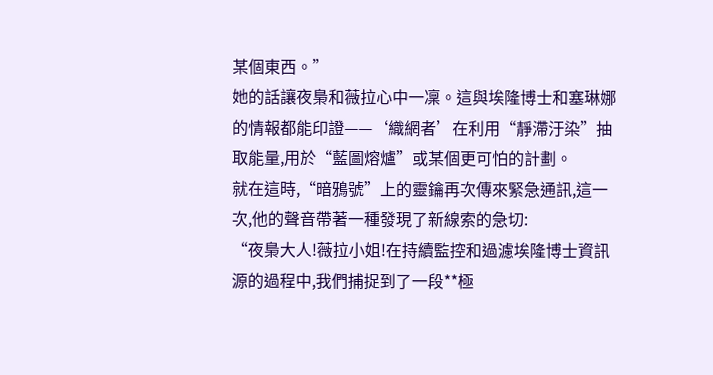某個東西。”
她的話讓夜梟和薇拉心中一凜。這與埃隆博士和塞琳娜的情報都能印證——‘織網者’在利用“靜滯汙染”抽取能量,用於“藍圖熔爐”或某個更可怕的計劃。
就在這時,“暗鴉號”上的靈鑰再次傳來緊急通訊,這一次,他的聲音帶著一種發現了新線索的急切:
“夜梟大人!薇拉小姐!在持續監控和過濾埃隆博士資訊源的過程中,我們捕捉到了一段**極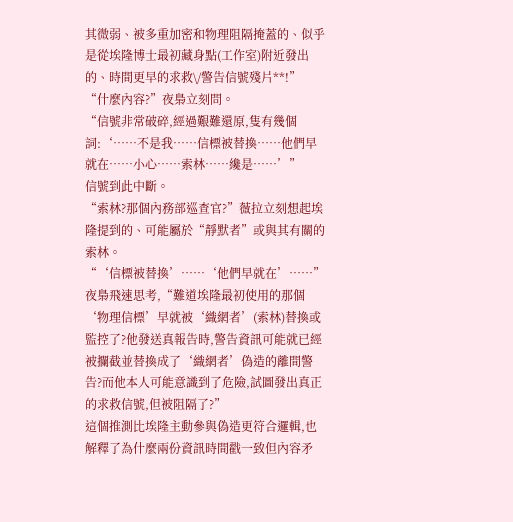其微弱、被多重加密和物理阻隔掩蓋的、似乎是從埃隆博士最初藏身點(工作室)附近發出的、時間更早的求救\/警告信號殘片**!”
“什麼內容?”夜梟立刻問。
“信號非常破碎,經過艱難還原,隻有幾個詞:‘……不是我……信標被替換……他們早就在……小心……索林……纔是……’”
信號到此中斷。
“索林?那個內務部巡查官?”薇拉立刻想起埃隆提到的、可能屬於“靜默者”或與其有關的索林。
“‘信標被替換’……‘他們早就在’……”夜梟飛速思考,“難道埃隆最初使用的那個‘物理信標’早就被‘織網者’(索林)替換或監控了?他發送真報告時,警告資訊可能就已經被攔截並替換成了‘織網者’偽造的離間警告?而他本人可能意識到了危險,試圖發出真正的求救信號,但被阻隔了?”
這個推測比埃隆主動參與偽造更符合邏輯,也解釋了為什麼兩份資訊時間戳一致但內容矛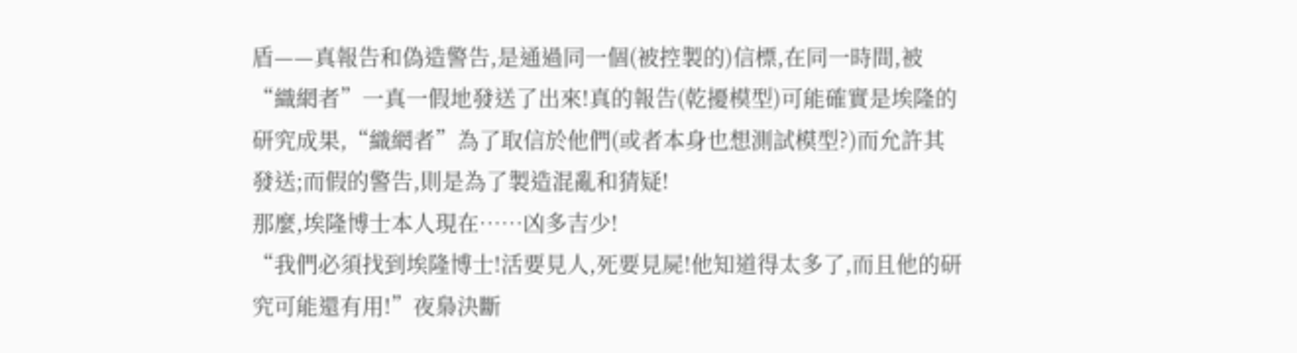盾——真報告和偽造警告,是通過同一個(被控製的)信標,在同一時間,被“織網者”一真一假地發送了出來!真的報告(乾擾模型)可能確實是埃隆的研究成果,“織網者”為了取信於他們(或者本身也想測試模型?)而允許其發送;而假的警告,則是為了製造混亂和猜疑!
那麼,埃隆博士本人現在……凶多吉少!
“我們必須找到埃隆博士!活要見人,死要見屍!他知道得太多了,而且他的研究可能還有用!”夜梟決斷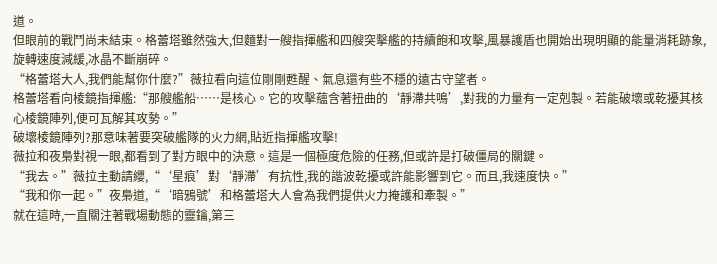道。
但眼前的戰鬥尚未結束。格蕾塔雖然強大,但麵對一艘指揮艦和四艘突擊艦的持續飽和攻擊,風暴護盾也開始出現明顯的能量消耗跡象,旋轉速度減緩,冰晶不斷崩碎。
“格蕾塔大人,我們能幫你什麼?”薇拉看向這位剛剛甦醒、氣息還有些不穩的遠古守望者。
格蕾塔看向棱鏡指揮艦:“那艘艦船……是核心。它的攻擊蘊含著扭曲的‘靜滯共鳴’,對我的力量有一定剋製。若能破壞或乾擾其核心棱鏡陣列,便可瓦解其攻勢。”
破壞棱鏡陣列?那意味著要突破艦隊的火力網,貼近指揮艦攻擊!
薇拉和夜梟對視一眼,都看到了對方眼中的決意。這是一個極度危險的任務,但或許是打破僵局的關鍵。
“我去。”薇拉主動請纓,“‘星痕’對‘靜滯’有抗性,我的諧波乾擾或許能影響到它。而且,我速度快。”
“我和你一起。”夜梟道,“‘暗鴉號’和格蕾塔大人會為我們提供火力掩護和牽製。”
就在這時,一直關注著戰場動態的靈鑰,第三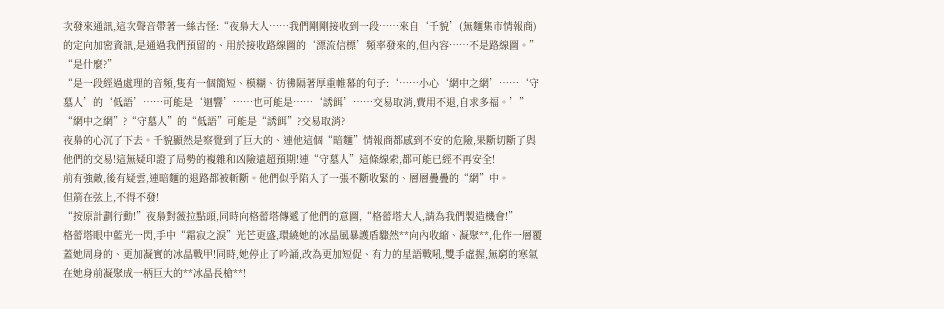次發來通訊,這次聲音帶著一絲古怪:“夜梟大人……我們剛剛接收到一段……來自‘千貌’(無麵集市情報商)的定向加密資訊,是通過我們預留的、用於接收路線圖的‘漂流信標’頻率發來的,但內容……不是路線圖。”
“是什麼?”
“是一段經過處理的音頻,隻有一個簡短、模糊、彷彿隔著厚重帷幕的句子:‘……小心‘網中之網’……‘守墓人’的‘低語’……可能是‘迴響’……也可能是……‘誘餌’……交易取消,費用不退,自求多福。’”
“網中之網”?“守墓人”的“低語”可能是“誘餌”?交易取消?
夜梟的心沉了下去。千貌顯然是察覺到了巨大的、連他這個“暗麵”情報商都感到不安的危險,果斷切斷了與他們的交易!這無疑印證了局勢的複雜和凶險遠超預期!連“守墓人”這條線索,都可能已經不再安全!
前有強敵,後有疑雲,連暗麵的退路都被斬斷。他們似乎陷入了一張不斷收緊的、層層疊疊的“網”中。
但箭在弦上,不得不發!
“按原計劃行動!”夜梟對薇拉點頭,同時向格蕾塔傳遞了他們的意圖,“格蕾塔大人,請為我們製造機會!”
格蕾塔眼中藍光一閃,手中“霜寂之淚”光芒更盛,環繞她的冰晶風暴護盾驟然**向內收縮、凝聚**,化作一層覆蓋她周身的、更加凝實的冰晶戰甲!同時,她停止了吟誦,改為更加短促、有力的星語戰吼,雙手虛握,無窮的寒氣在她身前凝聚成一柄巨大的**冰晶長槍**!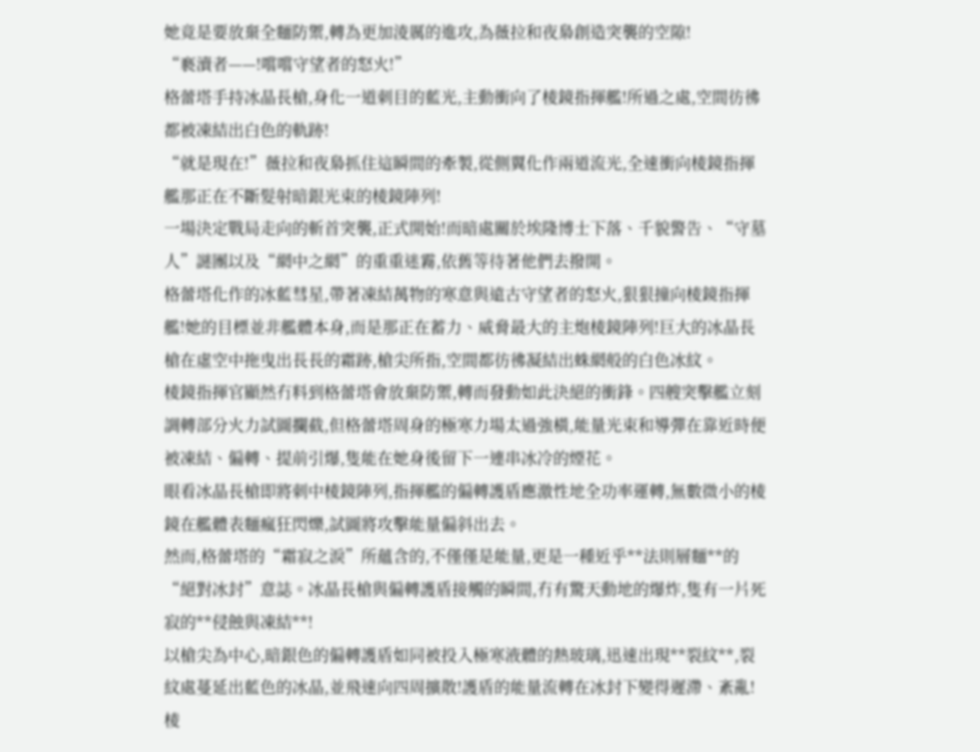她竟是要放棄全麵防禦,轉為更加淩厲的進攻,為薇拉和夜梟創造突襲的空隙!
“褻瀆者——!嚐嚐守望者的怒火!”
格蕾塔手持冰晶長槍,身化一道刺目的藍光,主動衝向了棱鏡指揮艦!所過之處,空間彷彿都被凍結出白色的軌跡!
“就是現在!”薇拉和夜梟抓住這瞬間的牽製,從側翼化作兩道流光,全速衝向棱鏡指揮艦那正在不斷髮射暗銀光束的棱鏡陣列!
一場決定戰局走向的斬首突襲,正式開始!而暗處關於埃隆博士下落、千貌警告、“守墓人”謎團以及“網中之網”的重重迷霧,依舊等待著他們去撥開。
格蕾塔化作的冰藍彗星,帶著凍結萬物的寒意與遠古守望者的怒火,狠狠撞向棱鏡指揮艦!她的目標並非艦體本身,而是那正在蓄力、威脅最大的主炮棱鏡陣列!巨大的冰晶長槍在虛空中拖曳出長長的霜跡,槍尖所指,空間都彷彿凝結出蛛網般的白色冰紋。
棱鏡指揮官顯然冇料到格蕾塔會放棄防禦,轉而發動如此決絕的衝鋒。四艘突擊艦立刻調轉部分火力試圖攔截,但格蕾塔周身的極寒力場太過強橫,能量光束和導彈在靠近時便被凍結、偏轉、提前引爆,隻能在她身後留下一連串冰冷的煙花。
眼看冰晶長槍即將刺中棱鏡陣列,指揮艦的偏轉護盾應激性地全功率運轉,無數微小的棱鏡在艦體表麵瘋狂閃爍,試圖將攻擊能量偏斜出去。
然而,格蕾塔的“霜寂之淚”所蘊含的,不僅僅是能量,更是一種近乎**法則層麵**的“絕對冰封”意誌。冰晶長槍與偏轉護盾接觸的瞬間,冇有驚天動地的爆炸,隻有一片死寂的**侵蝕與凍結**!
以槍尖為中心,暗銀色的偏轉護盾如同被投入極寒液體的熱玻璃,迅速出現**裂紋**,裂紋處蔓延出藍色的冰晶,並飛速向四周擴散!護盾的能量流轉在冰封下變得遲滯、紊亂!
棱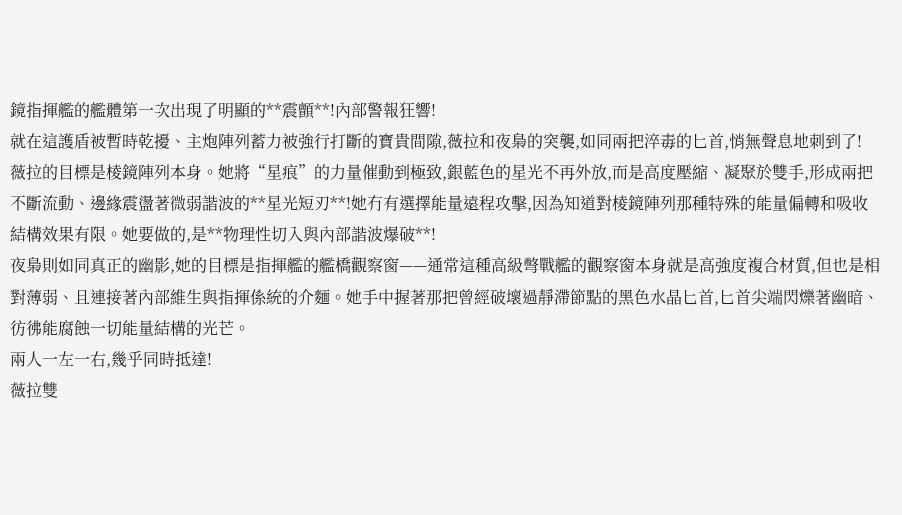鏡指揮艦的艦體第一次出現了明顯的**震顫**!內部警報狂響!
就在這護盾被暫時乾擾、主炮陣列蓄力被強行打斷的寶貴間隙,薇拉和夜梟的突襲,如同兩把淬毒的匕首,悄無聲息地刺到了!
薇拉的目標是棱鏡陣列本身。她將“星痕”的力量催動到極致,銀藍色的星光不再外放,而是高度壓縮、凝聚於雙手,形成兩把不斷流動、邊緣震盪著微弱諧波的**星光短刃**!她冇有選擇能量遠程攻擊,因為知道對棱鏡陣列那種特殊的能量偏轉和吸收結構效果有限。她要做的,是**物理性切入與內部諧波爆破**!
夜梟則如同真正的幽影,她的目標是指揮艦的艦橋觀察窗——通常這種高級彆戰艦的觀察窗本身就是高強度複合材質,但也是相對薄弱、且連接著內部維生與指揮係統的介麵。她手中握著那把曾經破壞過靜滯節點的黑色水晶匕首,匕首尖端閃爍著幽暗、彷彿能腐蝕一切能量結構的光芒。
兩人一左一右,幾乎同時抵達!
薇拉雙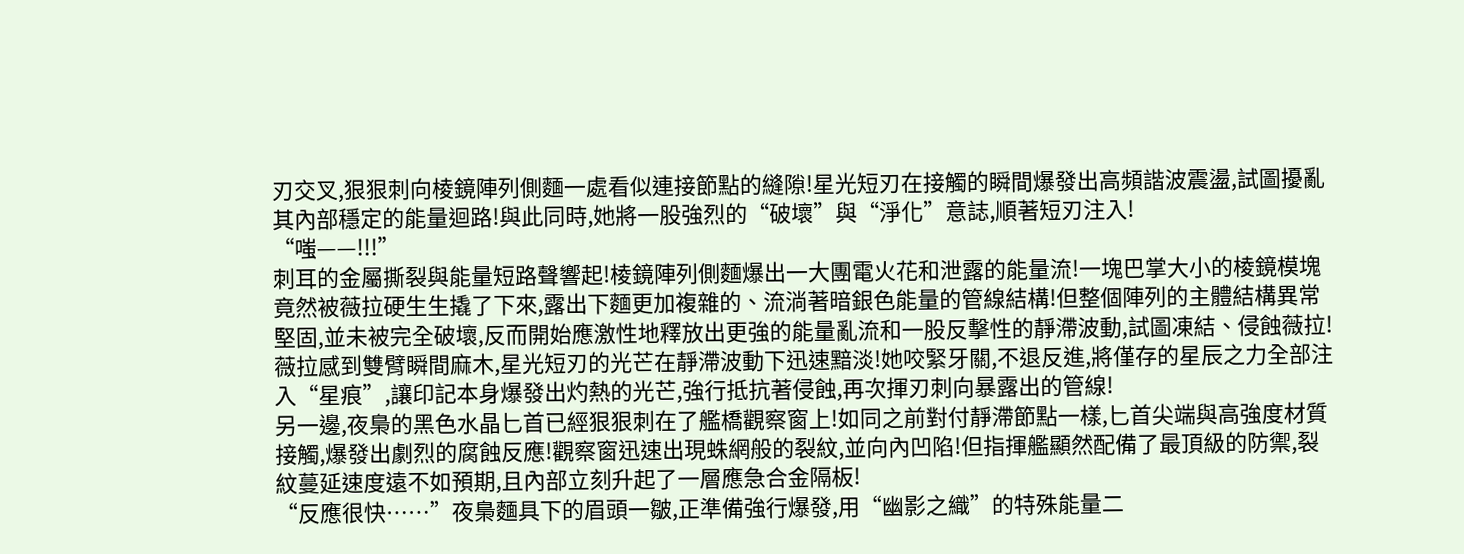刃交叉,狠狠刺向棱鏡陣列側麵一處看似連接節點的縫隙!星光短刃在接觸的瞬間爆發出高頻諧波震盪,試圖擾亂其內部穩定的能量迴路!與此同時,她將一股強烈的“破壞”與“淨化”意誌,順著短刃注入!
“嗤——!!!”
刺耳的金屬撕裂與能量短路聲響起!棱鏡陣列側麵爆出一大團電火花和泄露的能量流!一塊巴掌大小的棱鏡模塊竟然被薇拉硬生生撬了下來,露出下麵更加複雜的、流淌著暗銀色能量的管線結構!但整個陣列的主體結構異常堅固,並未被完全破壞,反而開始應激性地釋放出更強的能量亂流和一股反擊性的靜滯波動,試圖凍結、侵蝕薇拉!
薇拉感到雙臂瞬間麻木,星光短刃的光芒在靜滯波動下迅速黯淡!她咬緊牙關,不退反進,將僅存的星辰之力全部注入“星痕”,讓印記本身爆發出灼熱的光芒,強行抵抗著侵蝕,再次揮刃刺向暴露出的管線!
另一邊,夜梟的黑色水晶匕首已經狠狠刺在了艦橋觀察窗上!如同之前對付靜滯節點一樣,匕首尖端與高強度材質接觸,爆發出劇烈的腐蝕反應!觀察窗迅速出現蛛網般的裂紋,並向內凹陷!但指揮艦顯然配備了最頂級的防禦,裂紋蔓延速度遠不如預期,且內部立刻升起了一層應急合金隔板!
“反應很快……”夜梟麵具下的眉頭一皺,正準備強行爆發,用“幽影之織”的特殊能量二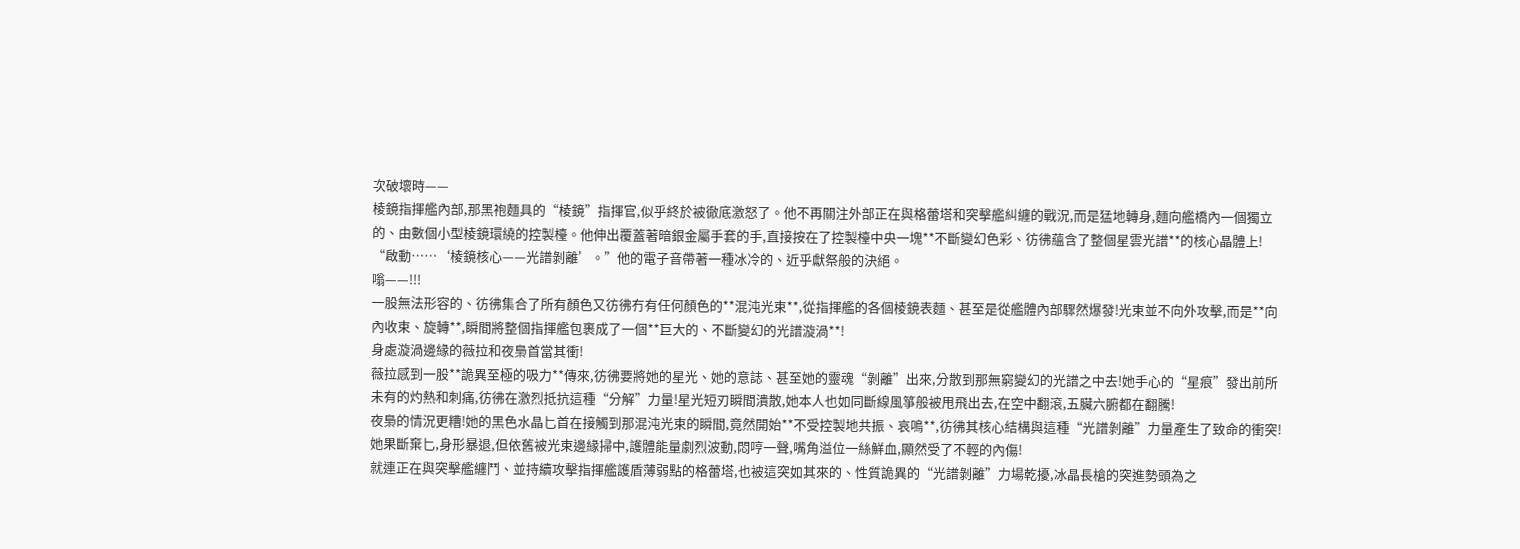次破壞時——
棱鏡指揮艦內部,那黑袍麵具的“棱鏡”指揮官,似乎終於被徹底激怒了。他不再關注外部正在與格蕾塔和突擊艦糾纏的戰況,而是猛地轉身,麵向艦橋內一個獨立的、由數個小型棱鏡環繞的控製檯。他伸出覆蓋著暗銀金屬手套的手,直接按在了控製檯中央一塊**不斷變幻色彩、彷彿蘊含了整個星雲光譜**的核心晶體上!
“啟動……‘棱鏡核心——光譜剝離’。”他的電子音帶著一種冰冷的、近乎獻祭般的決絕。
嗡——!!!
一股無法形容的、彷彿集合了所有顏色又彷彿冇有任何顏色的**混沌光束**,從指揮艦的各個棱鏡表麵、甚至是從艦體內部驟然爆發!光束並不向外攻擊,而是**向內收束、旋轉**,瞬間將整個指揮艦包裹成了一個**巨大的、不斷變幻的光譜漩渦**!
身處漩渦邊緣的薇拉和夜梟首當其衝!
薇拉感到一股**詭異至極的吸力**傳來,彷彿要將她的星光、她的意誌、甚至她的靈魂“剝離”出來,分散到那無窮變幻的光譜之中去!她手心的“星痕”發出前所未有的灼熱和刺痛,彷彿在激烈抵抗這種“分解”力量!星光短刃瞬間潰散,她本人也如同斷線風箏般被甩飛出去,在空中翻滾,五臟六腑都在翻騰!
夜梟的情況更糟!她的黑色水晶匕首在接觸到那混沌光束的瞬間,竟然開始**不受控製地共振、哀鳴**,彷彿其核心結構與這種“光譜剝離”力量產生了致命的衝突!她果斷棄匕,身形暴退,但依舊被光束邊緣掃中,護體能量劇烈波動,悶哼一聲,嘴角溢位一絲鮮血,顯然受了不輕的內傷!
就連正在與突擊艦纏鬥、並持續攻擊指揮艦護盾薄弱點的格蕾塔,也被這突如其來的、性質詭異的“光譜剝離”力場乾擾,冰晶長槍的突進勢頭為之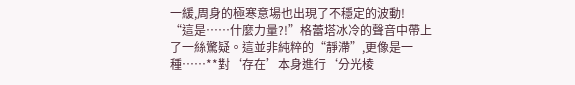一緩,周身的極寒意場也出現了不穩定的波動!
“這是……什麼力量?!”格蕾塔冰冷的聲音中帶上了一絲驚疑。這並非純粹的“靜滯”,更像是一種……**對‘存在’本身進行‘分光棱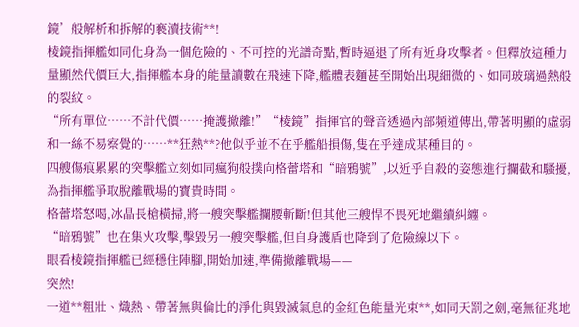鏡’般解析和拆解的褻瀆技術**!
棱鏡指揮艦如同化身為一個危險的、不可控的光譜奇點,暫時逼退了所有近身攻擊者。但釋放這種力量顯然代價巨大,指揮艦本身的能量讀數在飛速下降,艦體表麵甚至開始出現細微的、如同玻璃過熱般的裂紋。
“所有單位……不計代價……掩護撤離!”“棱鏡”指揮官的聲音透過內部頻道傳出,帶著明顯的虛弱和一絲不易察覺的……**狂熱**?他似乎並不在乎艦船損傷,隻在乎達成某種目的。
四艘傷痕累累的突擊艦立刻如同瘋狗般撲向格蕾塔和“暗鴉號”,以近乎自殺的姿態進行攔截和騷擾,為指揮艦爭取脫離戰場的寶貴時間。
格蕾塔怒喝,冰晶長槍橫掃,將一艘突擊艦攔腰斬斷!但其他三艘悍不畏死地繼續糾纏。
“暗鴉號”也在集火攻擊,擊毀另一艘突擊艦,但自身護盾也降到了危險線以下。
眼看棱鏡指揮艦已經穩住陣腳,開始加速,準備撤離戰場——
突然!
一道**粗壯、熾熱、帶著無與倫比的淨化與毀滅氣息的金紅色能量光束**,如同天罰之劍,毫無征兆地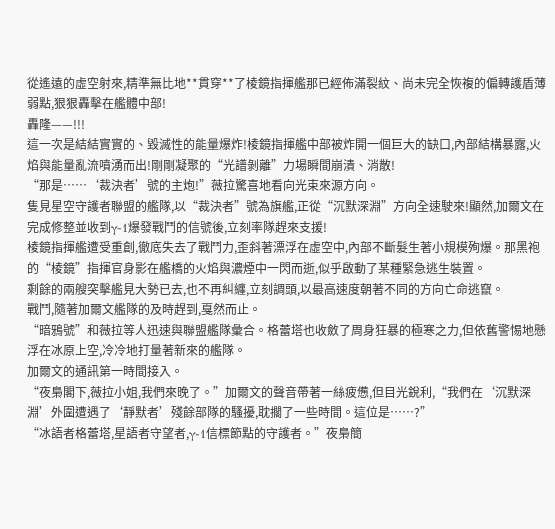從遙遠的虛空射來,精準無比地**貫穿**了棱鏡指揮艦那已經佈滿裂紋、尚未完全恢複的偏轉護盾薄弱點,狠狠轟擊在艦體中部!
轟隆——!!!
這一次是結結實實的、毀滅性的能量爆炸!棱鏡指揮艦中部被炸開一個巨大的缺口,內部結構暴露,火焰與能量亂流噴湧而出!剛剛凝聚的“光譜剝離”力場瞬間崩潰、消散!
“那是……‘裁決者’號的主炮!”薇拉驚喜地看向光束來源方向。
隻見星空守護者聯盟的艦隊,以“裁決者”號為旗艦,正從“沉默深淵”方向全速駛來!顯然,加爾文在完成修整並收到γ-1爆發戰鬥的信號後,立刻率隊趕來支援!
棱鏡指揮艦遭受重創,徹底失去了戰鬥力,歪斜著漂浮在虛空中,內部不斷髮生著小規模殉爆。那黑袍的“棱鏡”指揮官身影在艦橋的火焰與濃煙中一閃而逝,似乎啟動了某種緊急逃生裝置。
剩餘的兩艘突擊艦見大勢已去,也不再糾纏,立刻調頭,以最高速度朝著不同的方向亡命逃竄。
戰鬥,隨著加爾文艦隊的及時趕到,戛然而止。
“暗鴉號”和薇拉等人迅速與聯盟艦隊彙合。格蕾塔也收斂了周身狂暴的極寒之力,但依舊警惕地懸浮在冰原上空,冷冷地打量著新來的艦隊。
加爾文的通訊第一時間接入。
“夜梟閣下,薇拉小姐,我們來晚了。”加爾文的聲音帶著一絲疲憊,但目光銳利,“我們在‘沉默深淵’外圍遭遇了‘靜默者’殘餘部隊的騷擾,耽擱了一些時間。這位是……?”
“冰語者格蕾塔,星語者守望者,γ-1信標節點的守護者。”夜梟簡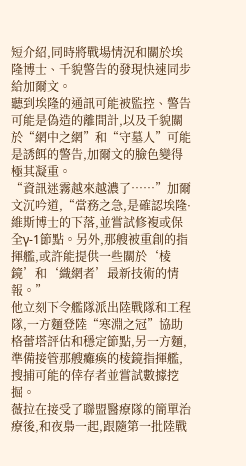短介紹,同時將戰場情況和關於埃隆博士、千貌警告的發現快速同步給加爾文。
聽到埃隆的通訊可能被監控、警告可能是偽造的離間計,以及千貌關於“網中之網”和“守墓人”可能是誘餌的警告,加爾文的臉色變得極其凝重。
“資訊迷霧越來越濃了……”加爾文沉吟道,“當務之急,是確認埃隆·維斯博士的下落,並嘗試修複或保全γ-1節點。另外,那艘被重創的指揮艦,或許能提供一些關於‘棱鏡’和‘織網者’最新技術的情報。”
他立刻下令艦隊派出陸戰隊和工程隊,一方麵登陸“寒淵之冠”協助格蕾塔評估和穩定節點,另一方麵,準備接管那艘癱瘓的棱鏡指揮艦,搜捕可能的倖存者並嘗試數據挖掘。
薇拉在接受了聯盟醫療隊的簡單治療後,和夜梟一起,跟隨第一批陸戰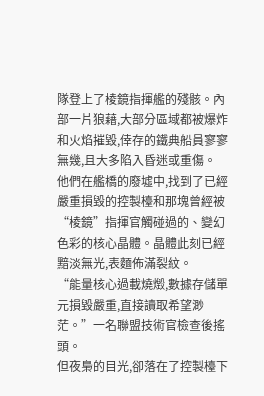隊登上了棱鏡指揮艦的殘骸。內部一片狼藉,大部分區域都被爆炸和火焰摧毀,倖存的鐵典船員寥寥無幾,且大多陷入昏迷或重傷。
他們在艦橋的廢墟中,找到了已經嚴重損毀的控製檯和那塊曾經被“棱鏡”指揮官觸碰過的、變幻色彩的核心晶體。晶體此刻已經黯淡無光,表麵佈滿裂紋。
“能量核心過載燒燬,數據存儲單元損毀嚴重,直接讀取希望渺茫。”一名聯盟技術官檢查後搖頭。
但夜梟的目光,卻落在了控製檯下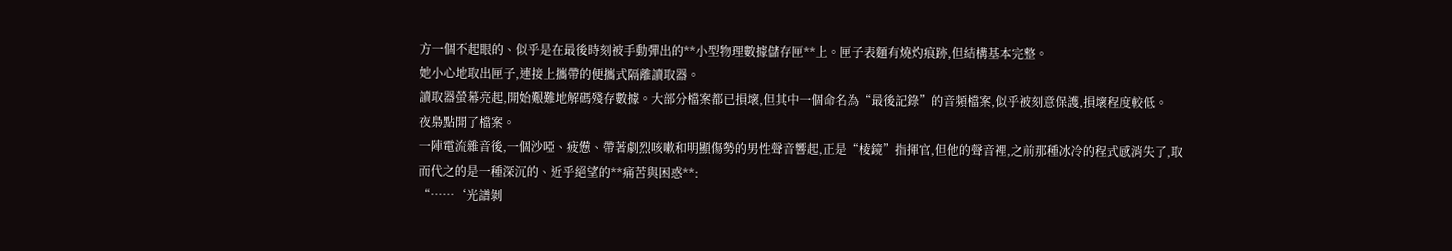方一個不起眼的、似乎是在最後時刻被手動彈出的**小型物理數據儲存匣**上。匣子表麵有燒灼痕跡,但結構基本完整。
她小心地取出匣子,連接上攜帶的便攜式隔離讀取器。
讀取器螢幕亮起,開始艱難地解碼殘存數據。大部分檔案都已損壞,但其中一個命名為“最後記錄”的音頻檔案,似乎被刻意保護,損壞程度較低。
夜梟點開了檔案。
一陣電流雜音後,一個沙啞、疲憊、帶著劇烈咳嗽和明顯傷勢的男性聲音響起,正是“棱鏡”指揮官,但他的聲音裡,之前那種冰冷的程式感消失了,取而代之的是一種深沉的、近乎絕望的**痛苦與困惑**:
“……‘光譜剝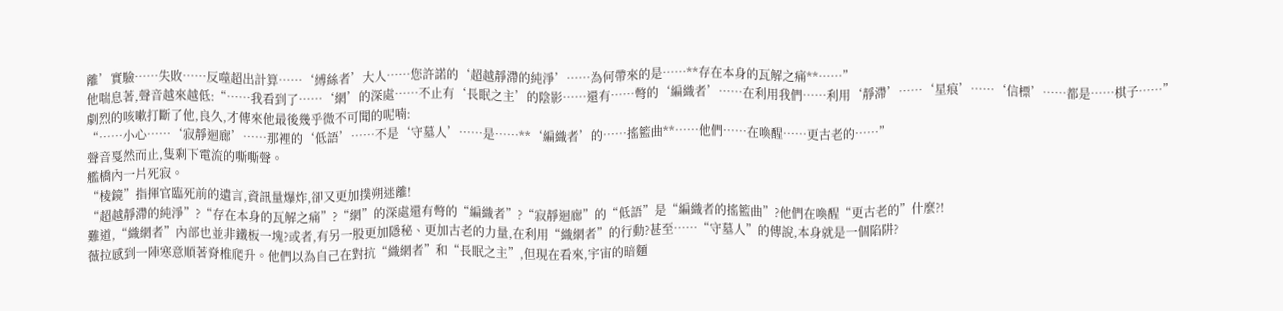離’實驗……失敗……反噬超出計算……‘縛絲者’大人……您許諾的‘超越靜滯的純淨’……為何帶來的是……**存在本身的瓦解之痛**……”
他喘息著,聲音越來越低:“……我看到了……‘網’的深處……不止有‘長眠之主’的陰影……還有……彆的‘編織者’……在利用我們……利用‘靜滯’……‘星痕’……‘信標’……都是……棋子……”
劇烈的咳嗽打斷了他,良久,才傳來他最後幾乎微不可聞的呢喃:
“……小心……‘寂靜迴廊’……那裡的‘低語’……不是‘守墓人’……是……**‘編織者’的……搖籃曲**……他們……在喚醒……更古老的……”
聲音戛然而止,隻剩下電流的嘶嘶聲。
艦橋內一片死寂。
“棱鏡”指揮官臨死前的遺言,資訊量爆炸,卻又更加撲朔迷離!
“超越靜滯的純淨”?“存在本身的瓦解之痛”?“網”的深處還有彆的“編織者”?“寂靜迴廊”的“低語”是“編織者的搖籃曲”?他們在喚醒“更古老的”什麼?!
難道,“織網者”內部也並非鐵板一塊?或者,有另一股更加隱秘、更加古老的力量,在利用“織網者”的行動?甚至……“守墓人”的傳說,本身就是一個陷阱?
薇拉感到一陣寒意順著脊椎爬升。他們以為自己在對抗“織網者”和“長眠之主”,但現在看來,宇宙的暗麵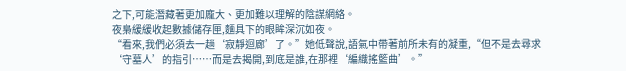之下,可能潛藏著更加龐大、更加難以理解的陰謀網絡。
夜梟緩緩收起數據儲存匣,麵具下的眼眸深沉如夜。
“看來,我們必須去一趟‘寂靜迴廊’了。”她低聲說,語氣中帶著前所未有的凝重,“但不是去尋求‘守墓人’的指引……而是去揭開,到底是誰,在那裡‘編織搖籃曲’。”